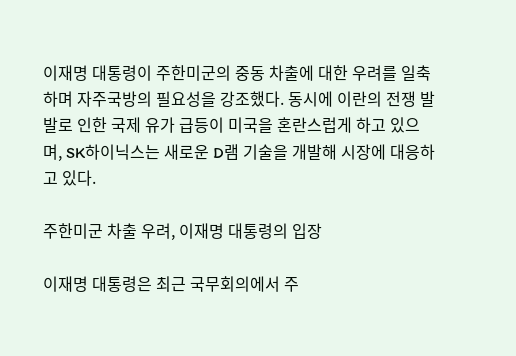이재명 대통령이 주한미군의 중동 차출에 대한 우려를 일축하며 자주국방의 필요성을 강조했다. 동시에 이란의 전쟁 발발로 인한 국제 유가 급등이 미국을 혼란스럽게 하고 있으며, SK하이닉스는 새로운 D램 기술을 개발해 시장에 대응하고 있다.

주한미군 차출 우려, 이재명 대통령의 입장

이재명 대통령은 최근 국무회의에서 주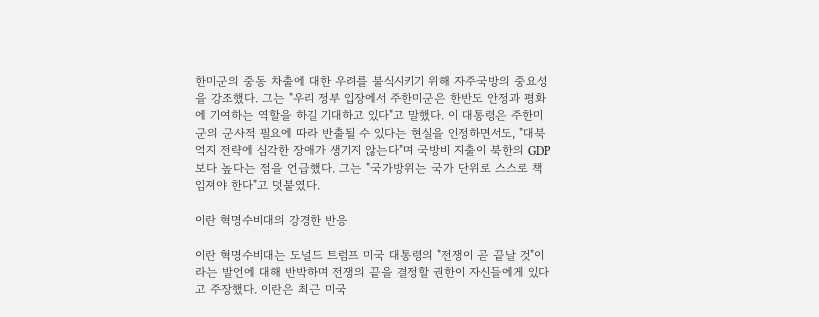한미군의 중동 차출에 대한 우려를 불식시키기 위해 자주국방의 중요성을 강조했다. 그는 "우리 정부 입장에서 주한미군은 한반도 안정과 평화에 기여하는 역할을 하길 기대하고 있다"고 말했다. 이 대통령은 주한미군의 군사적 필요에 따라 반출될 수 있다는 현실을 인정하면서도, "대북 억지 전략에 심각한 장애가 생기지 않는다"며 국방비 지출이 북한의 GDP보다 높다는 점을 언급했다. 그는 "국가방위는 국가 단위로 스스로 책임져야 한다"고 덧붙였다.

이란 혁명수비대의 강경한 반응

이란 혁명수비대는 도널드 트럼프 미국 대통령의 "전쟁이 곧 끝날 것"이라는 발언에 대해 반박하며 전쟁의 끝을 결정할 권한이 자신들에게 있다고 주장했다. 이란은 최근 미국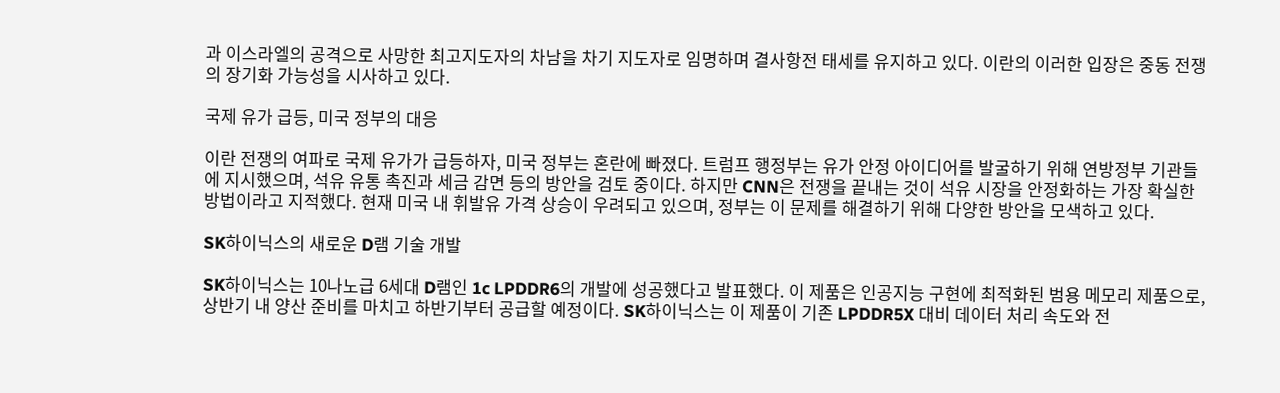과 이스라엘의 공격으로 사망한 최고지도자의 차남을 차기 지도자로 임명하며 결사항전 태세를 유지하고 있다. 이란의 이러한 입장은 중동 전쟁의 장기화 가능성을 시사하고 있다.

국제 유가 급등, 미국 정부의 대응

이란 전쟁의 여파로 국제 유가가 급등하자, 미국 정부는 혼란에 빠졌다. 트럼프 행정부는 유가 안정 아이디어를 발굴하기 위해 연방정부 기관들에 지시했으며, 석유 유통 촉진과 세금 감면 등의 방안을 검토 중이다. 하지만 CNN은 전쟁을 끝내는 것이 석유 시장을 안정화하는 가장 확실한 방법이라고 지적했다. 현재 미국 내 휘발유 가격 상승이 우려되고 있으며, 정부는 이 문제를 해결하기 위해 다양한 방안을 모색하고 있다.

SK하이닉스의 새로운 D램 기술 개발

SK하이닉스는 10나노급 6세대 D램인 1c LPDDR6의 개발에 성공했다고 발표했다. 이 제품은 인공지능 구현에 최적화된 범용 메모리 제품으로, 상반기 내 양산 준비를 마치고 하반기부터 공급할 예정이다. SK하이닉스는 이 제품이 기존 LPDDR5X 대비 데이터 처리 속도와 전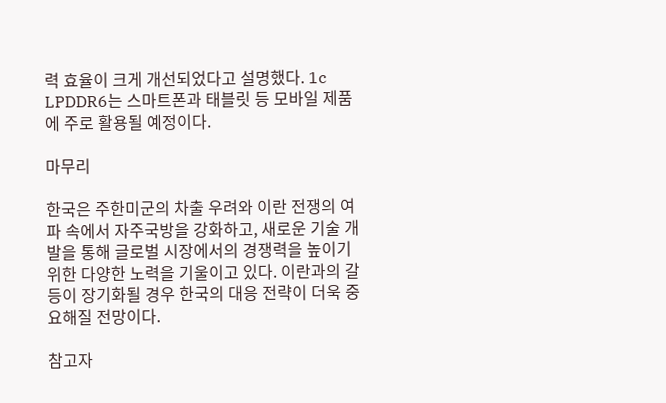력 효율이 크게 개선되었다고 설명했다. 1c LPDDR6는 스마트폰과 태블릿 등 모바일 제품에 주로 활용될 예정이다.

마무리

한국은 주한미군의 차출 우려와 이란 전쟁의 여파 속에서 자주국방을 강화하고, 새로운 기술 개발을 통해 글로벌 시장에서의 경쟁력을 높이기 위한 다양한 노력을 기울이고 있다. 이란과의 갈등이 장기화될 경우 한국의 대응 전략이 더욱 중요해질 전망이다.

참고자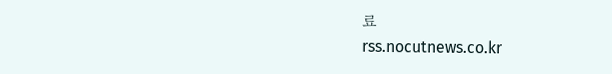료
rss.nocutnews.co.kr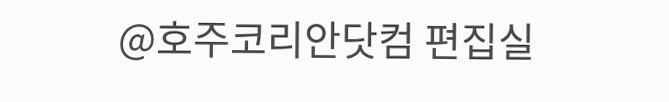@호주코리안닷컴 편집실